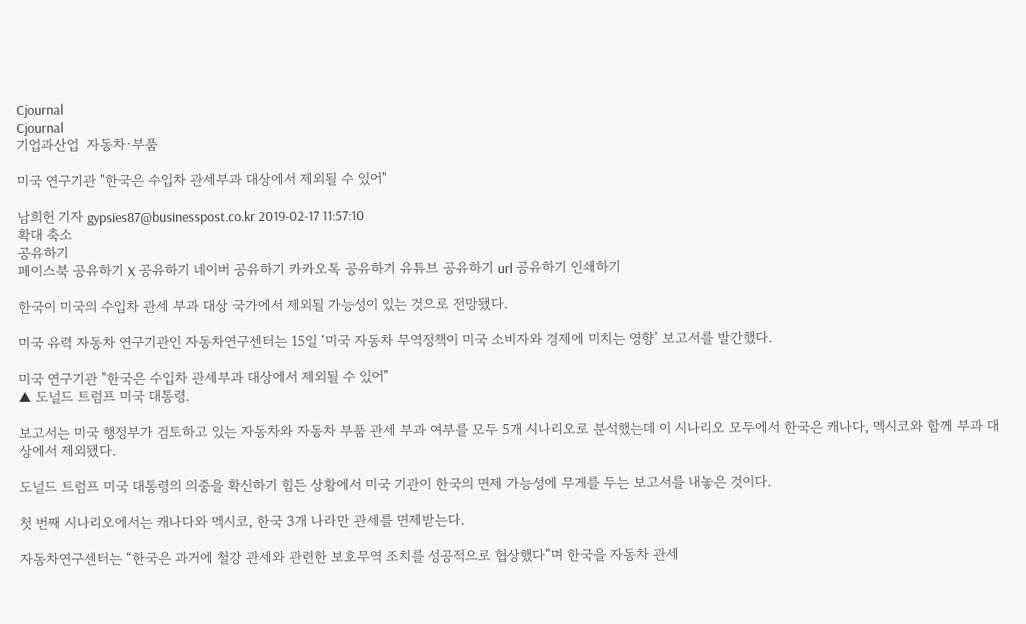Cjournal
Cjournal
기업과산업  자동차·부품

미국 연구기관 "한국은 수입차 관세부과 대상에서 제외될 수 있어"

남희헌 기자 gypsies87@businesspost.co.kr 2019-02-17 11:57:10
확대 축소
공유하기
페이스북 공유하기 X 공유하기 네이버 공유하기 카카오톡 공유하기 유튜브 공유하기 url 공유하기 인쇄하기

한국이 미국의 수입차 관세 부과 대상 국가에서 제외될 가능성이 있는 것으로 전망됐다.

미국 유력 자동차 연구기관인 자동차연구센터는 15일 ‘미국 자동차 무역정책이 미국 소비자와 경제에 미치는 영향’ 보고서를 발간했다.

미국 연구기관 "한국은 수입차 관세부과 대상에서 제외될 수 있어"
▲ 도널드 트럼프 미국 대통령.

보고서는 미국 행정부가 검토하고 있는 자동차와 자동차 부품 관세 부과 여부를 모두 5개 시나리오로 분석했는데 이 시나리오 모두에서 한국은 캐나다, 멕시코와 함께 부과 대상에서 제외됐다.

도널드 트럼프 미국 대통령의 의중을 확신하기 힘든 상황에서 미국 기관이 한국의 면제 가능성에 무게를 두는 보고서를 내놓은 것이다.

첫 번째 시나리오에서는 캐나다와 멕시코, 한국 3개 나라만 관세를 면제받는다.

자동차연구센터는 “한국은 과거에 철강 관세와 관련한 보호무역 조치를 성공적으로 협상했다”며 한국을 자동차 관세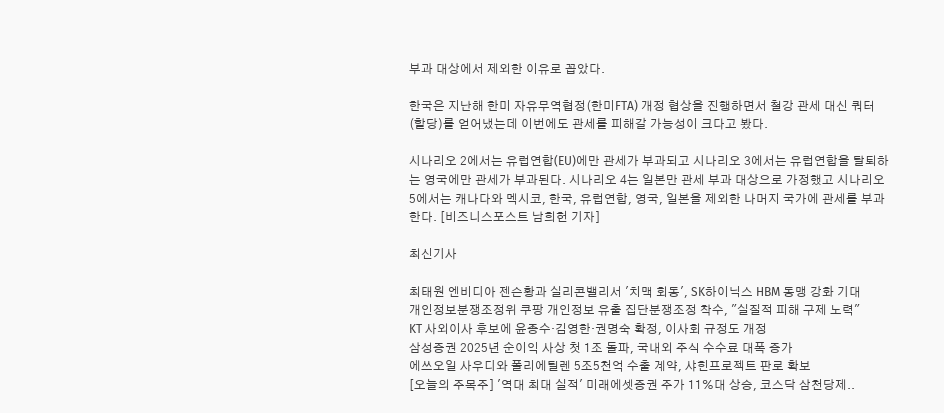부과 대상에서 제외한 이유로 꼽았다.

한국은 지난해 한미 자유무역협정(한미FTA) 개정 협상을 진행하면서 철강 관세 대신 쿼터(할당)를 얻어냈는데 이번에도 관세를 피해갈 가능성이 크다고 봤다.

시나리오 2에서는 유럽연합(EU)에만 관세가 부과되고 시나리오 3에서는 유럽연합을 탈퇴하는 영국에만 관세가 부과된다. 시나리오 4는 일본만 관세 부과 대상으로 가정했고 시나리오 5에서는 캐나다와 멕시코, 한국, 유럽연합, 영국, 일본을 제외한 나머지 국가에 관세를 부과한다. [비즈니스포스트 남희헌 기자]

최신기사

최태원 엔비디아 젠슨황과 실리콘밸리서 '치맥 회동', SK하이닉스 HBM 동맹 강화 기대
개인정보분쟁조정위 쿠팡 개인정보 유출 집단분쟁조정 착수, "실질적 피해 구제 노력"
KT 사외이사 후보에 윤종수·김영한·권명숙 확정, 이사회 규정도 개정
삼성증권 2025년 순이익 사상 첫 1조 돌파, 국내외 주식 수수료 대폭 증가
에쓰오일 사우디와 폴리에틸렌 5조5천억 수출 계약, 샤힌프로젝트 판로 확보
[오늘의 주목주] '역대 최대 실적' 미래에셋증권 주가 11%대 상승, 코스닥 삼천당제..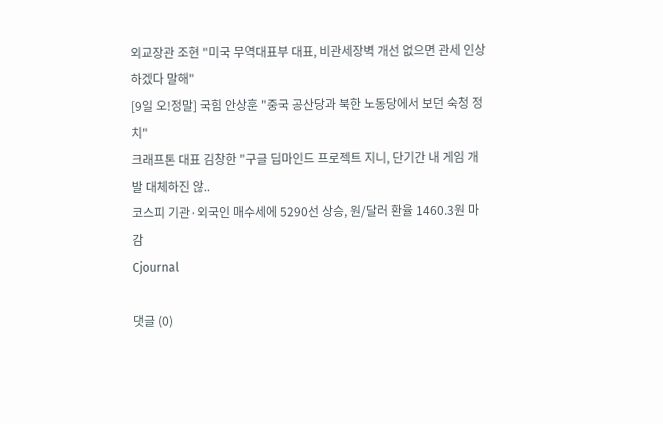외교장관 조현 "미국 무역대표부 대표, 비관세장벽 개선 없으면 관세 인상하겠다 말해"
[9일 오!정말] 국힘 안상훈 "중국 공산당과 북한 노동당에서 보던 숙청 정치"
크래프톤 대표 김창한 "구글 딥마인드 프로젝트 지니, 단기간 내 게임 개발 대체하진 않..
코스피 기관·외국인 매수세에 5290선 상승, 원/달러 환율 1460.3원 마감
Cjournal

댓글 (0)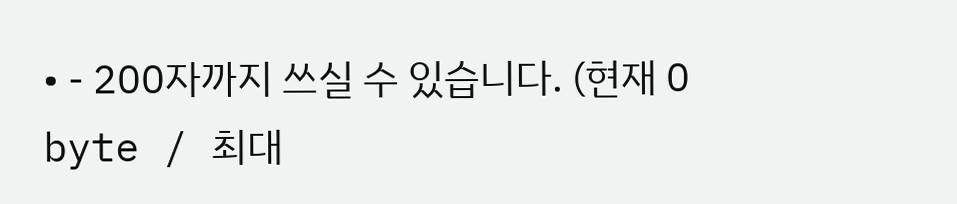• - 200자까지 쓰실 수 있습니다. (현재 0 byte / 최대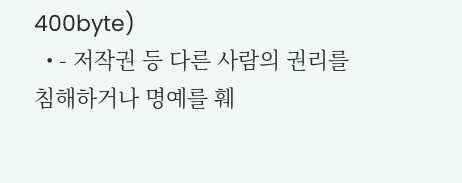400byte)
  • - 저작권 등 다른 사람의 권리를 침해하거나 명예를 훼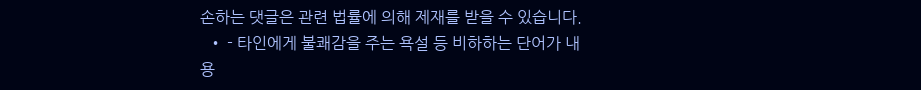손하는 댓글은 관련 법률에 의해 제재를 받을 수 있습니다.
  • - 타인에게 불쾌감을 주는 욕설 등 비하하는 단어가 내용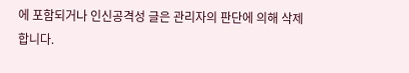에 포함되거나 인신공격성 글은 관리자의 판단에 의해 삭제 합니다.